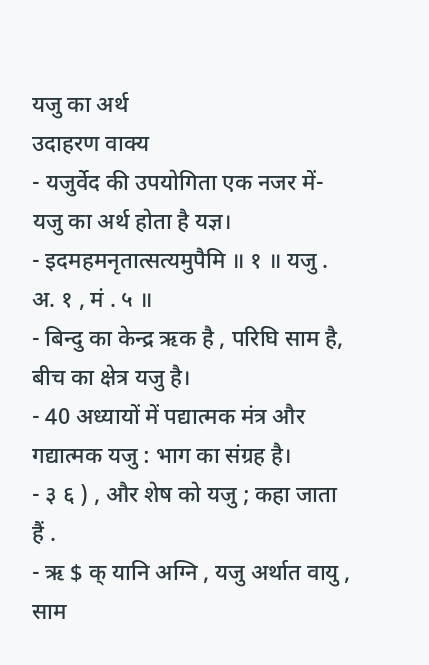यजु का अर्थ
उदाहरण वाक्य
- यजुर्वेद की उपयोगिता एक नजर में- यजु का अर्थ होता है यज्ञ।
- इदमहमनृतात्सत्यमुपैमि ॥ १ ॥ यजु . अ. १ , मं . ५ ॥
- बिन्दु का केन्द्र ऋक है , परिघि साम है, बीच का क्षेत्र यजु है।
- 40 अध्यायों में पद्यात्मक मंत्र और गद्यात्मक यजु : भाग का संग्रह है।
- ३ ६ ) , और शेष को यजु ; कहा जाता हैं .
- ऋ $ क् यानि अग्नि , यजु अर्थात वायु , साम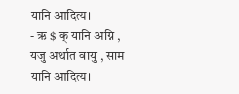यानि आदित्य।
- ऋ $ क् यानि अग्नि , यजु अर्थात वायु , साम यानि आदित्य।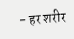- हर शरीर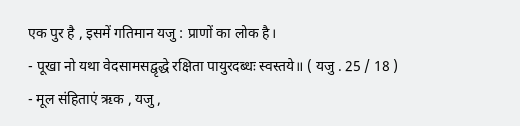एक पुर है , इसमें गतिमान यजु : प्राणों का लोक है।
- पूखा नो यथा वेदसामसद्वृद्धे रक्षिता पायुरदब्धः स्वस्तये॥ ( यजु . 25 / 18 )
- मूल संहिताएं ऋक , यजु ,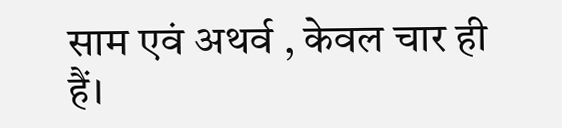साम एवं अथर्व , केवल चार ही हैं।